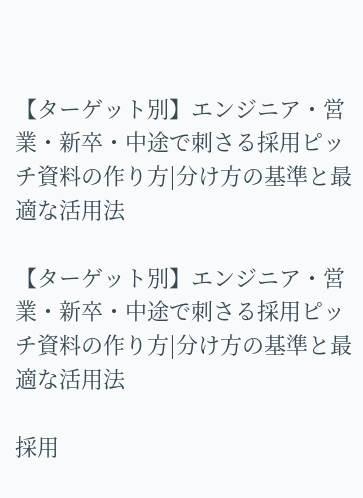【ターゲット別】エンジニア・営業・新卒・中途で刺さる採用ピッチ資料の作り方|分け方の基準と最適な活用法

【ターゲット別】エンジニア・営業・新卒・中途で刺さる採用ピッチ資料の作り方|分け方の基準と最適な活用法

採用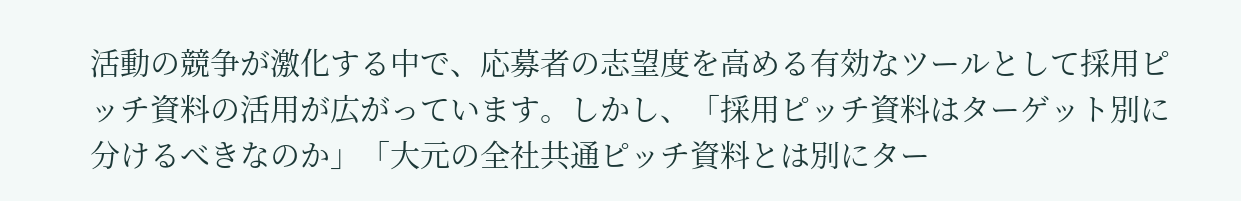活動の競争が激化する中で、応募者の志望度を高める有効なツールとして採用ピッチ資料の活用が広がっています。しかし、「採用ピッチ資料はターゲット別に分けるべきなのか」「大元の全社共通ピッチ資料とは別にター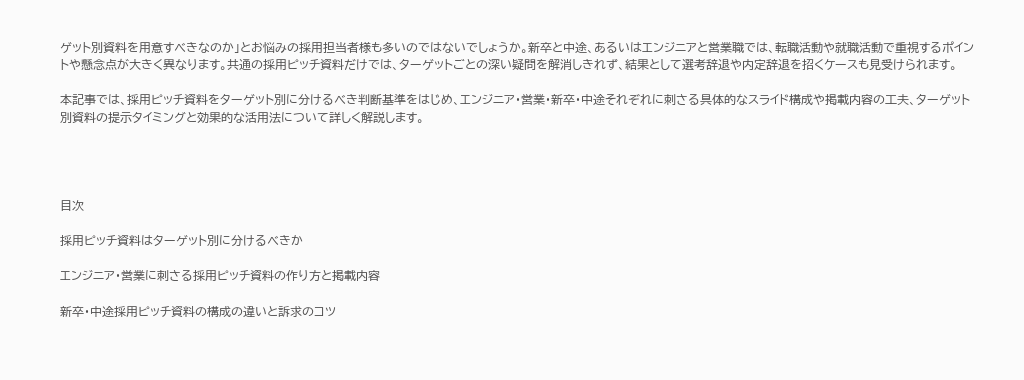ゲット別資料を用意すべきなのか」とお悩みの採用担当者様も多いのではないでしょうか。新卒と中途、あるいはエンジニアと営業職では、転職活動や就職活動で重視するポイントや懸念点が大きく異なります。共通の採用ピッチ資料だけでは、ターゲットごとの深い疑問を解消しきれず、結果として選考辞退や内定辞退を招くケースも見受けられます。

本記事では、採用ピッチ資料をターゲット別に分けるべき判断基準をはじめ、エンジニア・営業・新卒・中途それぞれに刺さる具体的なスライド構成や掲載内容の工夫、ターゲット別資料の提示タイミングと効果的な活用法について詳しく解説します。




目次

採用ピッチ資料はターゲット別に分けるべきか

エンジニア・営業に刺さる採用ピッチ資料の作り方と掲載内容

新卒・中途採用ピッチ資料の構成の違いと訴求のコツ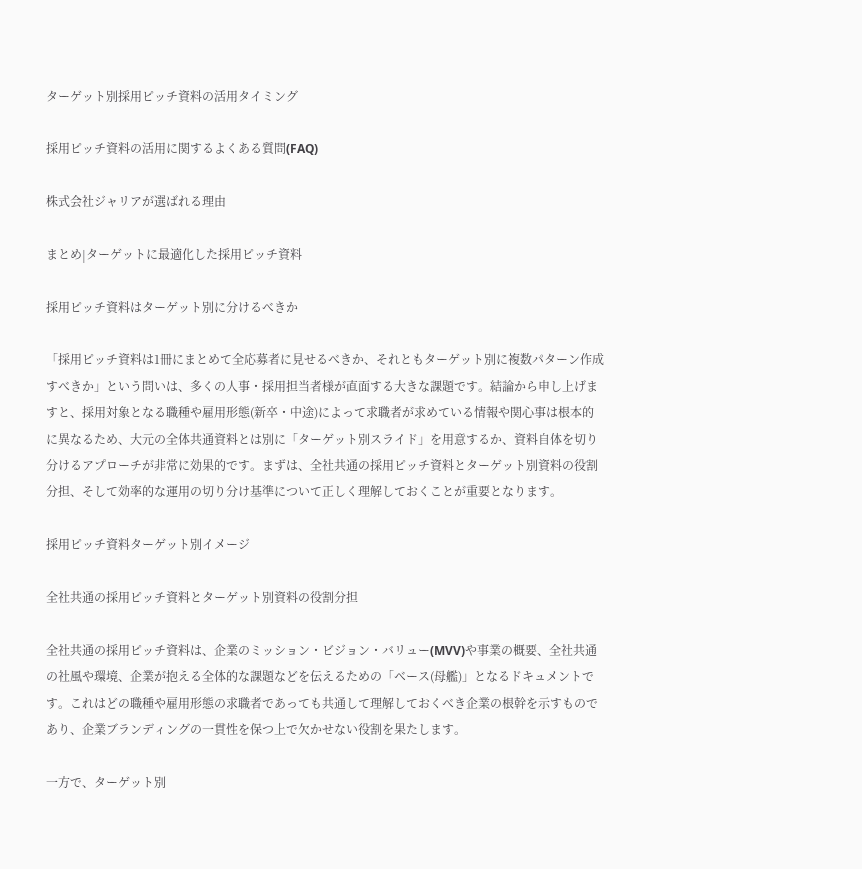ターゲット別採用ピッチ資料の活用タイミング

採用ピッチ資料の活用に関するよくある質問(FAQ)

株式会社ジャリアが選ばれる理由

まとめ|ターゲットに最適化した採用ピッチ資料

採用ピッチ資料はターゲット別に分けるべきか

「採用ピッチ資料は1冊にまとめて全応募者に見せるべきか、それともターゲット別に複数パターン作成すべきか」という問いは、多くの人事・採用担当者様が直面する大きな課題です。結論から申し上げますと、採用対象となる職種や雇用形態(新卒・中途)によって求職者が求めている情報や関心事は根本的に異なるため、大元の全体共通資料とは別に「ターゲット別スライド」を用意するか、資料自体を切り分けるアプローチが非常に効果的です。まずは、全社共通の採用ピッチ資料とターゲット別資料の役割分担、そして効率的な運用の切り分け基準について正しく理解しておくことが重要となります。

採用ピッチ資料ターゲット別イメージ

全社共通の採用ピッチ資料とターゲット別資料の役割分担

全社共通の採用ピッチ資料は、企業のミッション・ビジョン・バリュー(MVV)や事業の概要、全社共通の社風や環境、企業が抱える全体的な課題などを伝えるための「ベース(母艦)」となるドキュメントです。これはどの職種や雇用形態の求職者であっても共通して理解しておくべき企業の根幹を示すものであり、企業ブランディングの一貫性を保つ上で欠かせない役割を果たします。

一方で、ターゲット別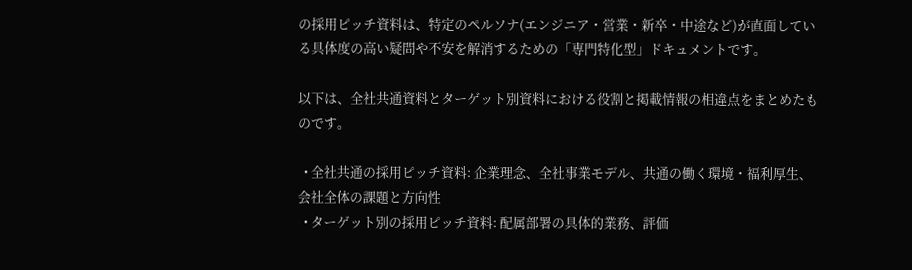の採用ピッチ資料は、特定のペルソナ(エンジニア・営業・新卒・中途など)が直面している具体度の高い疑問や不安を解消するための「専門特化型」ドキュメントです。

以下は、全社共通資料とターゲット別資料における役割と掲載情報の相違点をまとめたものです。

  • 全社共通の採用ピッチ資料: 企業理念、全社事業モデル、共通の働く環境・福利厚生、会社全体の課題と方向性
  • ターゲット別の採用ピッチ資料: 配属部署の具体的業務、評価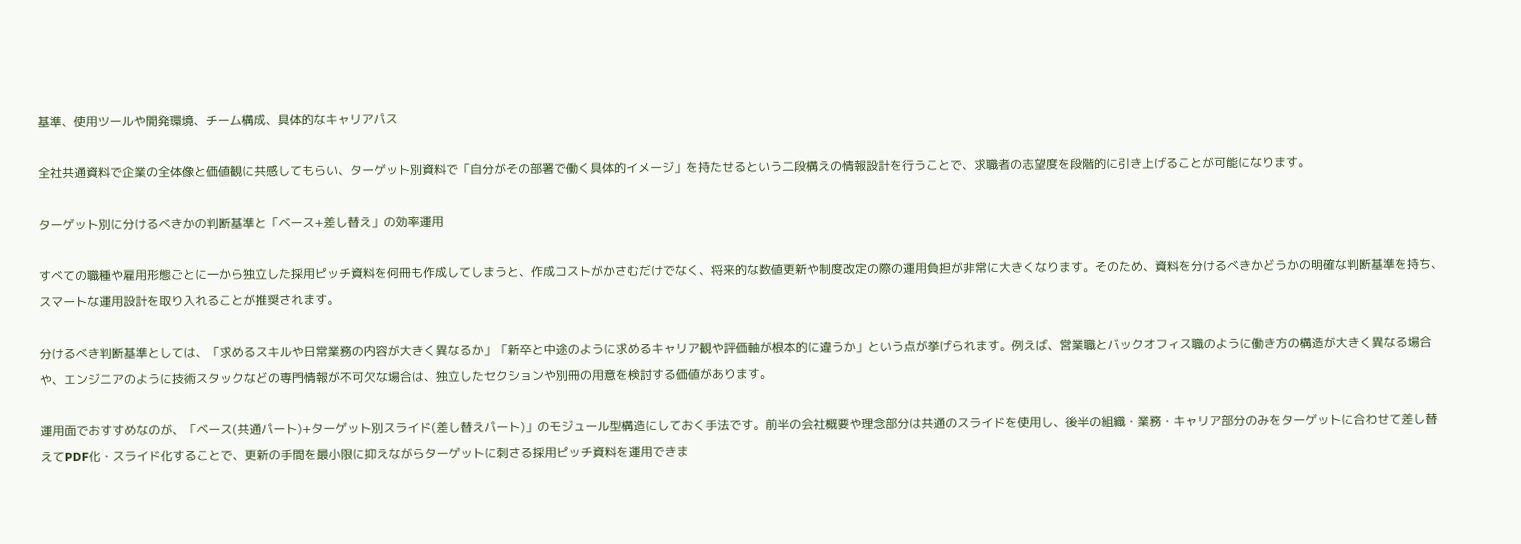基準、使用ツールや開発環境、チーム構成、具体的なキャリアパス

全社共通資料で企業の全体像と価値観に共感してもらい、ターゲット別資料で「自分がその部署で働く具体的イメージ」を持たせるという二段構えの情報設計を行うことで、求職者の志望度を段階的に引き上げることが可能になります。

ターゲット別に分けるべきかの判断基準と「ベース+差し替え」の効率運用

すべての職種や雇用形態ごとに一から独立した採用ピッチ資料を何冊も作成してしまうと、作成コストがかさむだけでなく、将来的な数値更新や制度改定の際の運用負担が非常に大きくなります。そのため、資料を分けるべきかどうかの明確な判断基準を持ち、スマートな運用設計を取り入れることが推奨されます。

分けるべき判断基準としては、「求めるスキルや日常業務の内容が大きく異なるか」「新卒と中途のように求めるキャリア観や評価軸が根本的に違うか」という点が挙げられます。例えば、営業職とバックオフィス職のように働き方の構造が大きく異なる場合や、エンジニアのように技術スタックなどの専門情報が不可欠な場合は、独立したセクションや別冊の用意を検討する価値があります。

運用面でおすすめなのが、「ベース(共通パート)+ターゲット別スライド(差し替えパート)」のモジュール型構造にしておく手法です。前半の会社概要や理念部分は共通のスライドを使用し、後半の組織・業務・キャリア部分のみをターゲットに合わせて差し替えてPDF化・スライド化することで、更新の手間を最小限に抑えながらターゲットに刺さる採用ピッチ資料を運用できま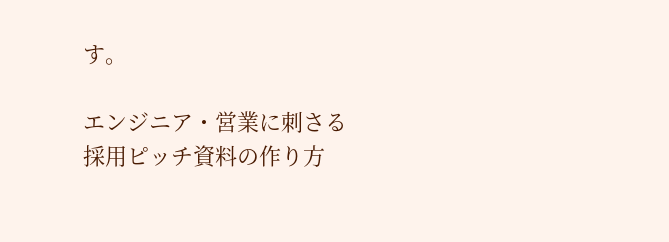す。

エンジニア・営業に刺さる採用ピッチ資料の作り方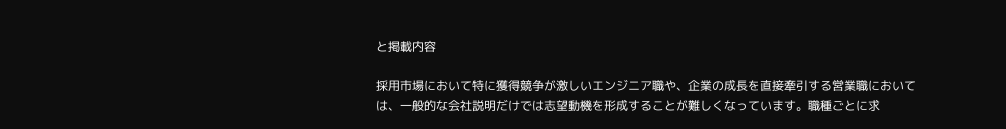と掲載内容

採用市場において特に獲得競争が激しいエンジニア職や、企業の成長を直接牽引する営業職においては、一般的な会社説明だけでは志望動機を形成することが難しくなっています。職種ごとに求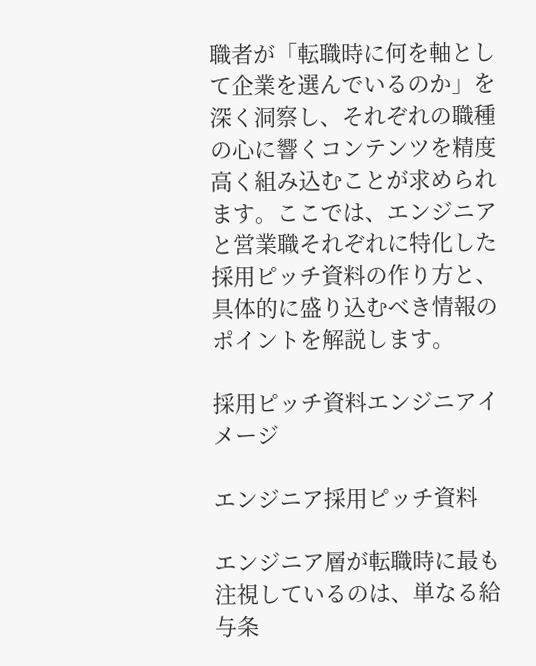職者が「転職時に何を軸として企業を選んでいるのか」を深く洞察し、それぞれの職種の心に響くコンテンツを精度高く組み込むことが求められます。ここでは、エンジニアと営業職それぞれに特化した採用ピッチ資料の作り方と、具体的に盛り込むべき情報のポイントを解説します。

採用ピッチ資料エンジニアイメージ

エンジニア採用ピッチ資料

エンジニア層が転職時に最も注視しているのは、単なる給与条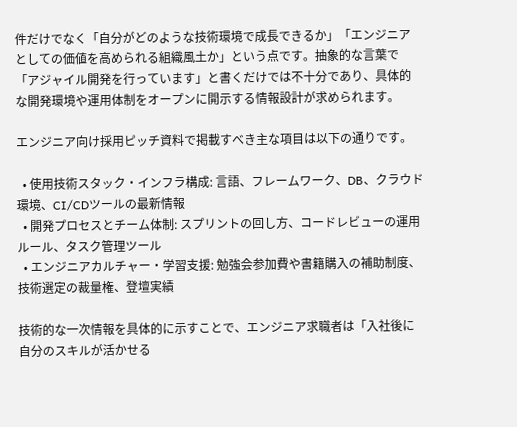件だけでなく「自分がどのような技術環境で成長できるか」「エンジニアとしての価値を高められる組織風土か」という点です。抽象的な言葉で「アジャイル開発を行っています」と書くだけでは不十分であり、具体的な開発環境や運用体制をオープンに開示する情報設計が求められます。

エンジニア向け採用ピッチ資料で掲載すべき主な項目は以下の通りです。

  • 使用技術スタック・インフラ構成: 言語、フレームワーク、DB、クラウド環境、CI/CDツールの最新情報
  • 開発プロセスとチーム体制: スプリントの回し方、コードレビューの運用ルール、タスク管理ツール
  • エンジニアカルチャー・学習支援: 勉強会参加費や書籍購入の補助制度、技術選定の裁量権、登壇実績

技術的な一次情報を具体的に示すことで、エンジニア求職者は「入社後に自分のスキルが活かせる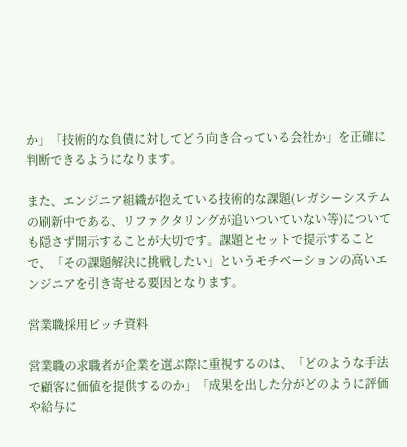か」「技術的な負債に対してどう向き合っている会社か」を正確に判断できるようになります。

また、エンジニア組織が抱えている技術的な課題(レガシーシステムの刷新中である、リファクタリングが追いついていない等)についても隠さず開示することが大切です。課題とセットで提示することで、「その課題解決に挑戦したい」というモチベーションの高いエンジニアを引き寄せる要因となります。

営業職採用ピッチ資料

営業職の求職者が企業を選ぶ際に重視するのは、「どのような手法で顧客に価値を提供するのか」「成果を出した分がどのように評価や給与に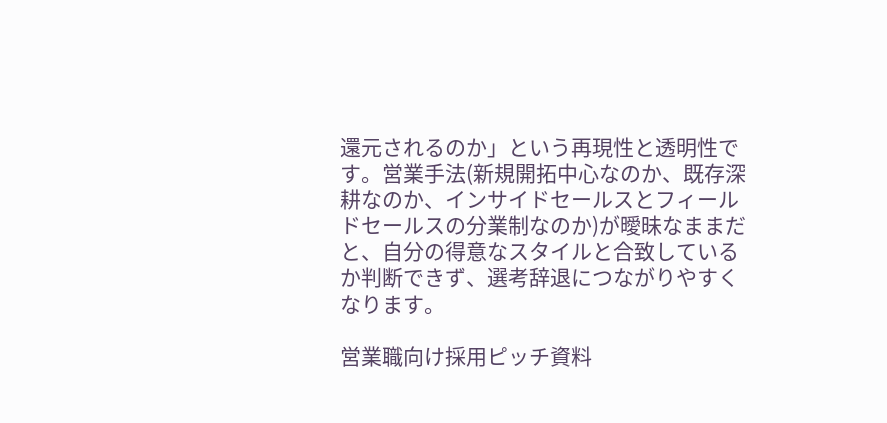還元されるのか」という再現性と透明性です。営業手法(新規開拓中心なのか、既存深耕なのか、インサイドセールスとフィールドセールスの分業制なのか)が曖昧なままだと、自分の得意なスタイルと合致しているか判断できず、選考辞退につながりやすくなります。

営業職向け採用ピッチ資料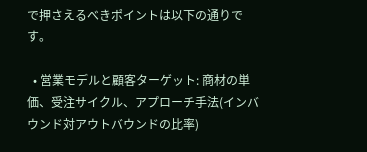で押さえるべきポイントは以下の通りです。

  • 営業モデルと顧客ターゲット: 商材の単価、受注サイクル、アプローチ手法(インバウンド対アウトバウンドの比率)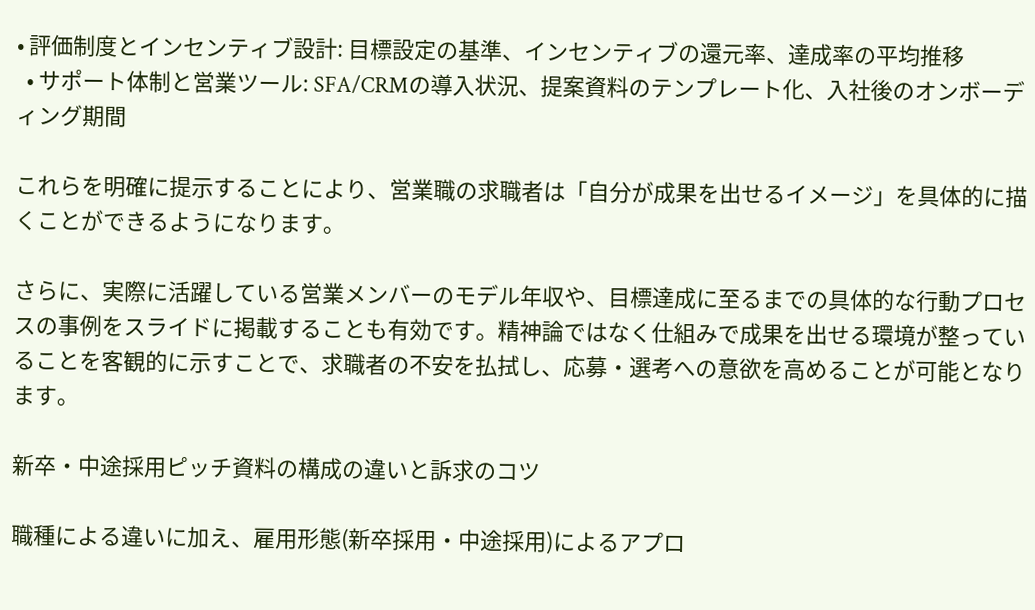• 評価制度とインセンティブ設計: 目標設定の基準、インセンティブの還元率、達成率の平均推移
  • サポート体制と営業ツール: SFA/CRMの導入状況、提案資料のテンプレート化、入社後のオンボーディング期間

これらを明確に提示することにより、営業職の求職者は「自分が成果を出せるイメージ」を具体的に描くことができるようになります。

さらに、実際に活躍している営業メンバーのモデル年収や、目標達成に至るまでの具体的な行動プロセスの事例をスライドに掲載することも有効です。精神論ではなく仕組みで成果を出せる環境が整っていることを客観的に示すことで、求職者の不安を払拭し、応募・選考への意欲を高めることが可能となります。

新卒・中途採用ピッチ資料の構成の違いと訴求のコツ

職種による違いに加え、雇用形態(新卒採用・中途採用)によるアプロ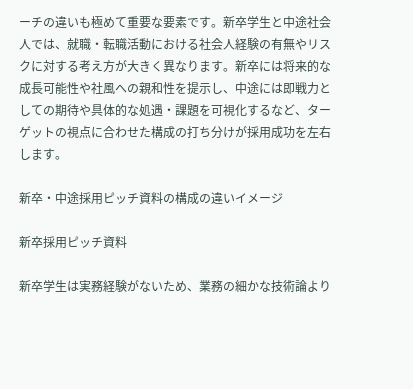ーチの違いも極めて重要な要素です。新卒学生と中途社会人では、就職・転職活動における社会人経験の有無やリスクに対する考え方が大きく異なります。新卒には将来的な成長可能性や社風への親和性を提示し、中途には即戦力としての期待や具体的な処遇・課題を可視化するなど、ターゲットの視点に合わせた構成の打ち分けが採用成功を左右します。

新卒・中途採用ピッチ資料の構成の違いイメージ

新卒採用ピッチ資料

新卒学生は実務経験がないため、業務の細かな技術論より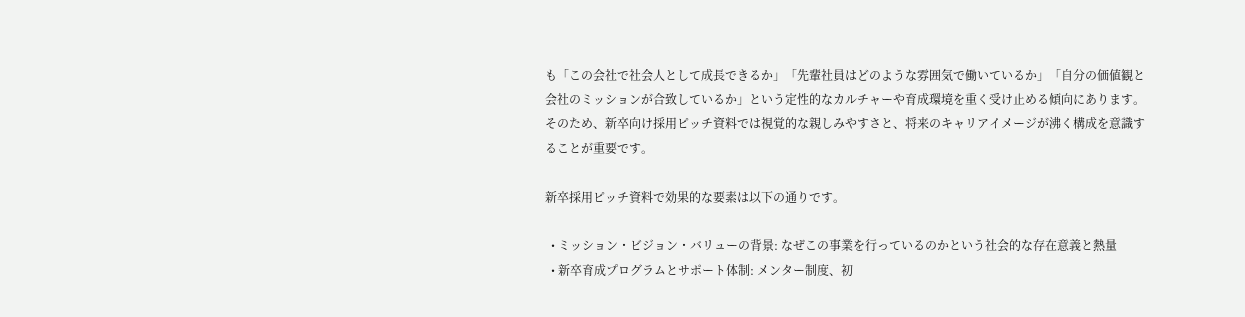も「この会社で社会人として成長できるか」「先輩社員はどのような雰囲気で働いているか」「自分の価値観と会社のミッションが合致しているか」という定性的なカルチャーや育成環境を重く受け止める傾向にあります。そのため、新卒向け採用ピッチ資料では視覚的な親しみやすさと、将来のキャリアイメージが沸く構成を意識することが重要です。

新卒採用ピッチ資料で効果的な要素は以下の通りです。

  • ミッション・ビジョン・バリューの背景: なぜこの事業を行っているのかという社会的な存在意義と熱量
  • 新卒育成プログラムとサポート体制: メンター制度、初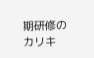期研修のカリキ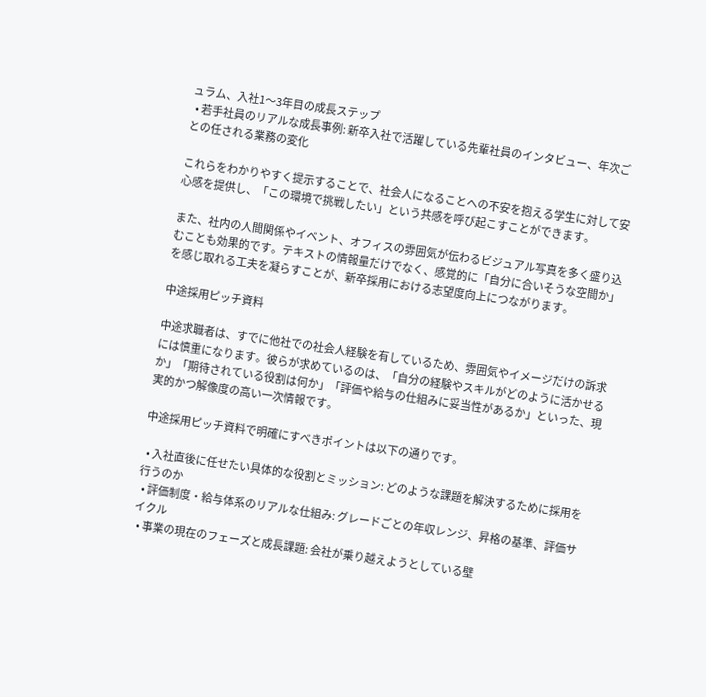ュラム、入社1〜3年目の成長ステップ
  • 若手社員のリアルな成長事例: 新卒入社で活躍している先輩社員のインタビュー、年次ごとの任される業務の変化

これらをわかりやすく提示することで、社会人になることへの不安を抱える学生に対して安心感を提供し、「この環境で挑戦したい」という共感を呼び起こすことができます。

また、社内の人間関係やイベント、オフィスの雰囲気が伝わるビジュアル写真を多く盛り込むことも効果的です。テキストの情報量だけでなく、感覚的に「自分に合いそうな空間か」を感じ取れる工夫を凝らすことが、新卒採用における志望度向上につながります。

中途採用ピッチ資料

中途求職者は、すでに他社での社会人経験を有しているため、雰囲気やイメージだけの訴求には慎重になります。彼らが求めているのは、「自分の経験やスキルがどのように活かせるか」「期待されている役割は何か」「評価や給与の仕組みに妥当性があるか」といった、現実的かつ解像度の高い一次情報です。

中途採用ピッチ資料で明確にすべきポイントは以下の通りです。

  • 入社直後に任せたい具体的な役割とミッション: どのような課題を解決するために採用を行うのか
  • 評価制度・給与体系のリアルな仕組み: グレードごとの年収レンジ、昇格の基準、評価サイクル
  • 事業の現在のフェーズと成長課題: 会社が乗り越えようとしている壁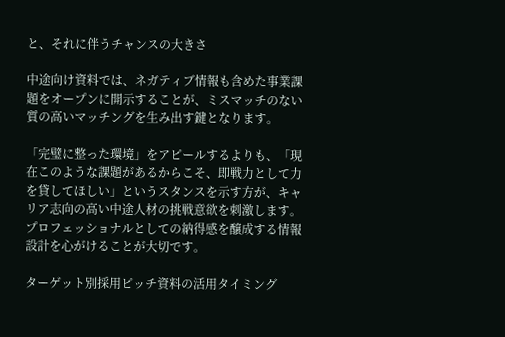と、それに伴うチャンスの大きさ

中途向け資料では、ネガティブ情報も含めた事業課題をオープンに開示することが、ミスマッチのない質の高いマッチングを生み出す鍵となります。

「完璧に整った環境」をアピールするよりも、「現在このような課題があるからこそ、即戦力として力を貸してほしい」というスタンスを示す方が、キャリア志向の高い中途人材の挑戦意欲を刺激します。プロフェッショナルとしての納得感を醸成する情報設計を心がけることが大切です。

ターゲット別採用ピッチ資料の活用タイミング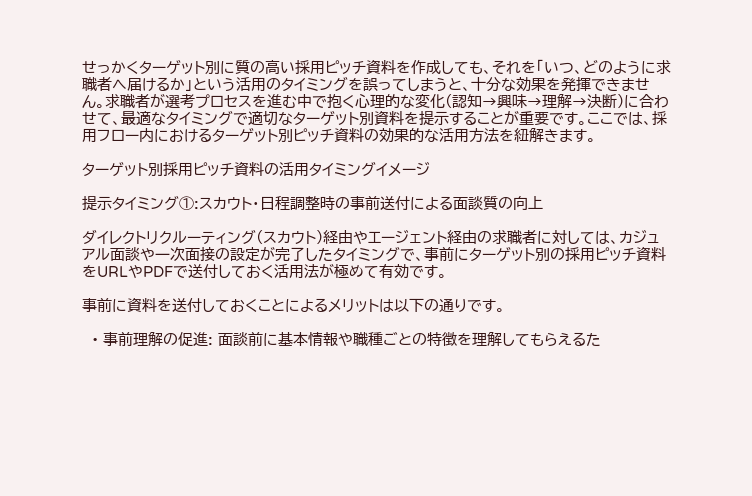せっかくターゲット別に質の高い採用ピッチ資料を作成しても、それを「いつ、どのように求職者へ届けるか」という活用のタイミングを誤ってしまうと、十分な効果を発揮できません。求職者が選考プロセスを進む中で抱く心理的な変化(認知→興味→理解→決断)に合わせて、最適なタイミングで適切なターゲット別資料を提示することが重要です。ここでは、採用フロー内におけるターゲット別ピッチ資料の効果的な活用方法を紐解きます。

ターゲット別採用ピッチ資料の活用タイミングイメージ

提示タイミング①:スカウト・日程調整時の事前送付による面談質の向上

ダイレクトリクルーティング(スカウト)経由やエージェント経由の求職者に対しては、カジュアル面談や一次面接の設定が完了したタイミングで、事前にターゲット別の採用ピッチ資料をURLやPDFで送付しておく活用法が極めて有効です。

事前に資料を送付しておくことによるメリットは以下の通りです。

  • 事前理解の促進: 面談前に基本情報や職種ごとの特徴を理解してもらえるた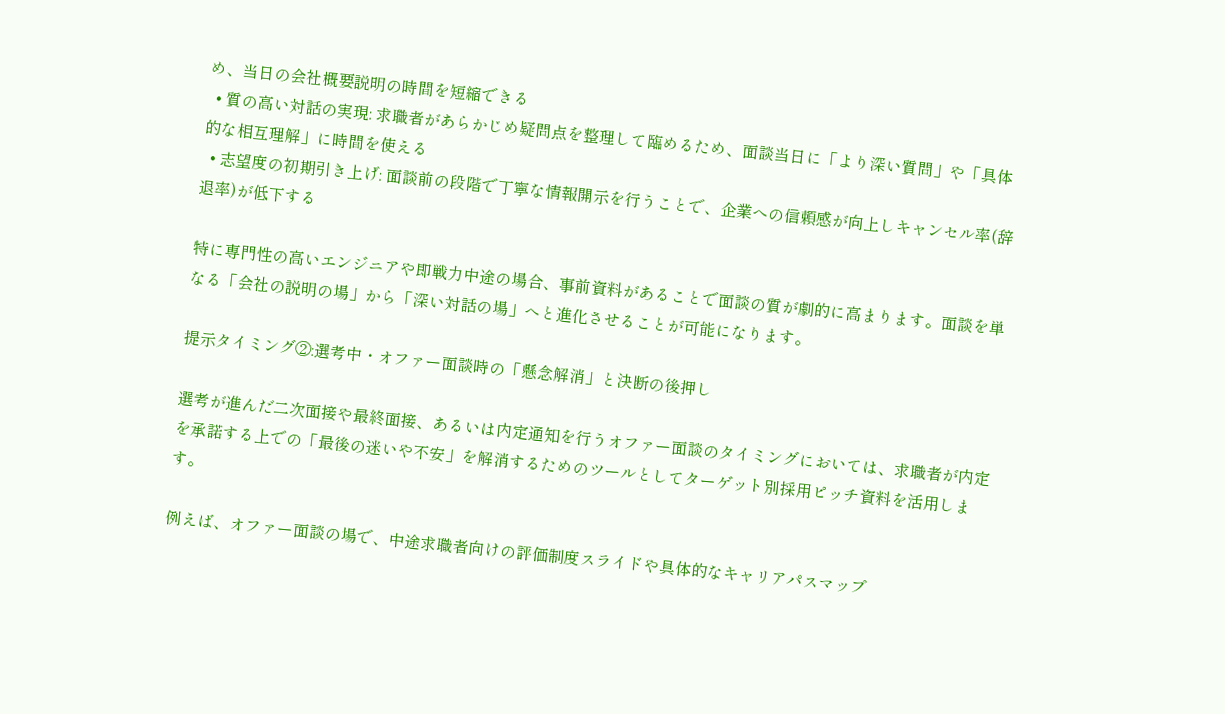め、当日の会社概要説明の時間を短縮できる
  • 質の高い対話の実現: 求職者があらかじめ疑問点を整理して臨めるため、面談当日に「より深い質問」や「具体的な相互理解」に時間を使える
  • 志望度の初期引き上げ: 面談前の段階で丁寧な情報開示を行うことで、企業への信頼感が向上しキャンセル率(辞退率)が低下する

特に専門性の高いエンジニアや即戦力中途の場合、事前資料があることで面談の質が劇的に高まります。面談を単なる「会社の説明の場」から「深い対話の場」へと進化させることが可能になります。

提示タイミング②:選考中・オファー面談時の「懸念解消」と決断の後押し

選考が進んだ二次面接や最終面接、あるいは内定通知を行うオファー面談のタイミングにおいては、求職者が内定を承諾する上での「最後の迷いや不安」を解消するためのツールとしてターゲット別採用ピッチ資料を活用します。

例えば、オファー面談の場で、中途求職者向けの評価制度スライドや具体的なキャリアパスマップ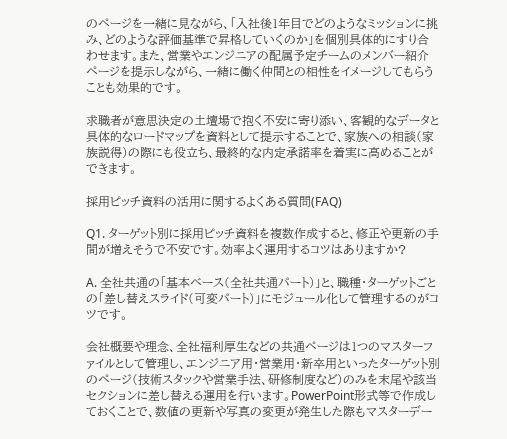のページを一緒に見ながら、「入社後1年目でどのようなミッションに挑み、どのような評価基準で昇格していくのか」を個別具体的にすり合わせます。また、営業やエンジニアの配属予定チームのメンバー紹介ページを提示しながら、一緒に働く仲間との相性をイメージしてもらうことも効果的です。

求職者が意思決定の土壇場で抱く不安に寄り添い、客観的なデータと具体的なロードマップを資料として提示することで、家族への相談(家族説得)の際にも役立ち、最終的な内定承諾率を着実に高めることができます。

採用ピッチ資料の活用に関するよくある質問(FAQ)

Q1. ターゲット別に採用ピッチ資料を複数作成すると、修正や更新の手間が増えそうで不安です。効率よく運用するコツはありますか?

A. 全社共通の「基本ベース(全社共通パート)」と、職種・ターゲットごとの「差し替えスライド(可変パート)」にモジュール化して管理するのがコツです。

会社概要や理念、全社福利厚生などの共通ページは1つのマスターファイルとして管理し、エンジニア用・営業用・新卒用といったターゲット別のページ(技術スタックや営業手法、研修制度など)のみを末尾や該当セクションに差し替える運用を行います。PowerPoint形式等で作成しておくことで、数値の更新や写真の変更が発生した際もマスターデー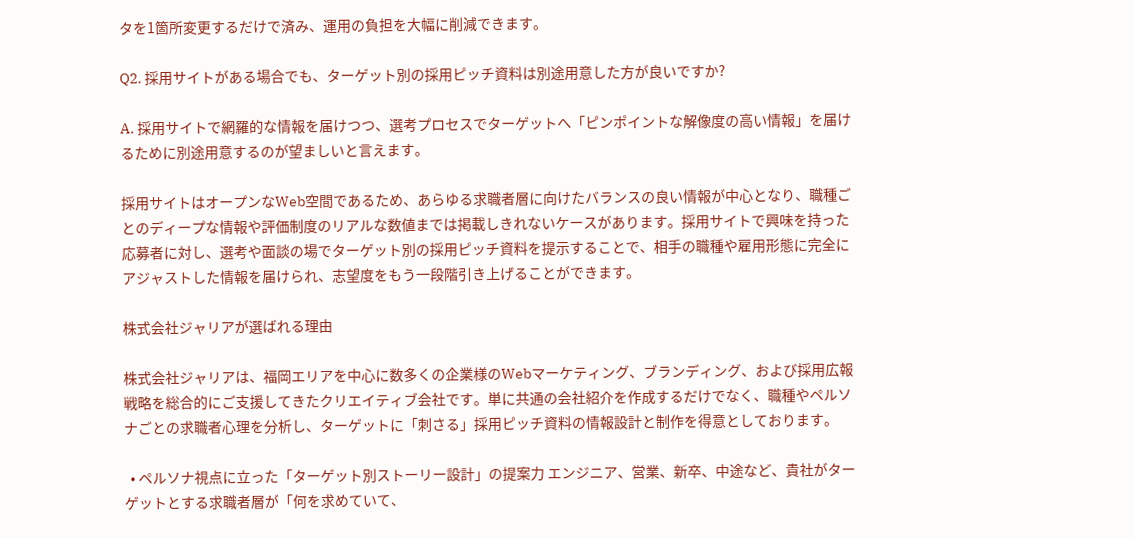タを1箇所変更するだけで済み、運用の負担を大幅に削減できます。

Q2. 採用サイトがある場合でも、ターゲット別の採用ピッチ資料は別途用意した方が良いですか?

A. 採用サイトで網羅的な情報を届けつつ、選考プロセスでターゲットへ「ピンポイントな解像度の高い情報」を届けるために別途用意するのが望ましいと言えます。

採用サイトはオープンなWeb空間であるため、あらゆる求職者層に向けたバランスの良い情報が中心となり、職種ごとのディープな情報や評価制度のリアルな数値までは掲載しきれないケースがあります。採用サイトで興味を持った応募者に対し、選考や面談の場でターゲット別の採用ピッチ資料を提示することで、相手の職種や雇用形態に完全にアジャストした情報を届けられ、志望度をもう一段階引き上げることができます。

株式会社ジャリアが選ばれる理由

株式会社ジャリアは、福岡エリアを中心に数多くの企業様のWebマーケティング、ブランディング、および採用広報戦略を総合的にご支援してきたクリエイティブ会社です。単に共通の会社紹介を作成するだけでなく、職種やペルソナごとの求職者心理を分析し、ターゲットに「刺さる」採用ピッチ資料の情報設計と制作を得意としております。

  • ペルソナ視点に立った「ターゲット別ストーリー設計」の提案力 エンジニア、営業、新卒、中途など、貴社がターゲットとする求職者層が「何を求めていて、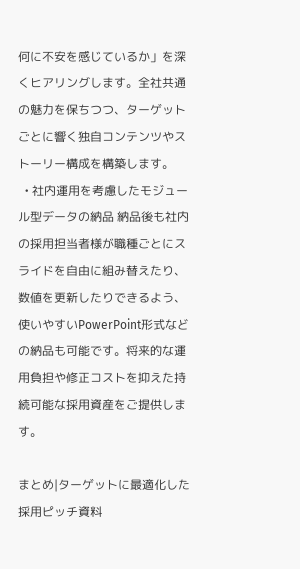何に不安を感じているか」を深くヒアリングします。全社共通の魅力を保ちつつ、ターゲットごとに響く独自コンテンツやストーリー構成を構築します。
  • 社内運用を考慮したモジュール型データの納品 納品後も社内の採用担当者様が職種ごとにスライドを自由に組み替えたり、数値を更新したりできるよう、使いやすいPowerPoint形式などの納品も可能です。将来的な運用負担や修正コストを抑えた持続可能な採用資産をご提供します。

まとめ|ターゲットに最適化した採用ピッチ資料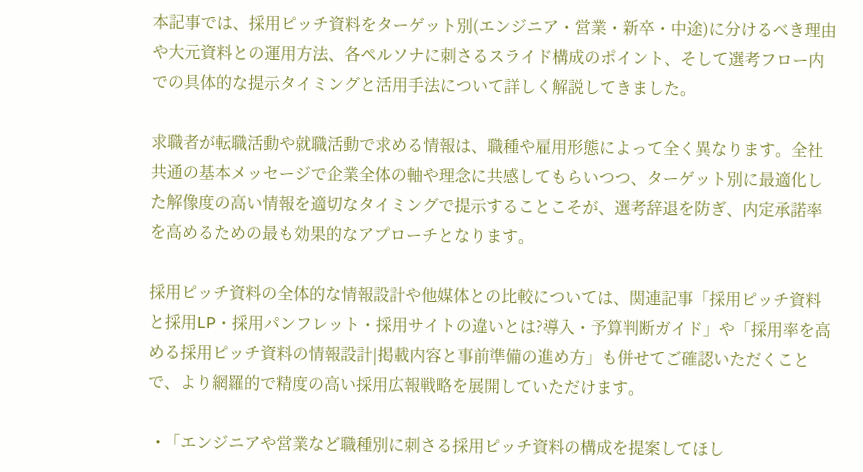本記事では、採用ピッチ資料をターゲット別(エンジニア・営業・新卒・中途)に分けるべき理由や大元資料との運用方法、各ペルソナに刺さるスライド構成のポイント、そして選考フロー内での具体的な提示タイミングと活用手法について詳しく解説してきました。

求職者が転職活動や就職活動で求める情報は、職種や雇用形態によって全く異なります。全社共通の基本メッセージで企業全体の軸や理念に共感してもらいつつ、ターゲット別に最適化した解像度の高い情報を適切なタイミングで提示することこそが、選考辞退を防ぎ、内定承諾率を高めるための最も効果的なアプローチとなります。

採用ピッチ資料の全体的な情報設計や他媒体との比較については、関連記事「採用ピッチ資料と採用LP・採用パンフレット・採用サイトの違いとは?導入・予算判断ガイド」や「採用率を高める採用ピッチ資料の情報設計|掲載内容と事前準備の進め方」も併せてご確認いただくことで、より網羅的で精度の高い採用広報戦略を展開していただけます。

  • 「エンジニアや営業など職種別に刺さる採用ピッチ資料の構成を提案してほし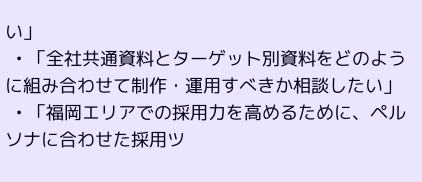い」
  • 「全社共通資料とターゲット別資料をどのように組み合わせて制作・運用すべきか相談したい」
  • 「福岡エリアでの採用力を高めるために、ペルソナに合わせた採用ツ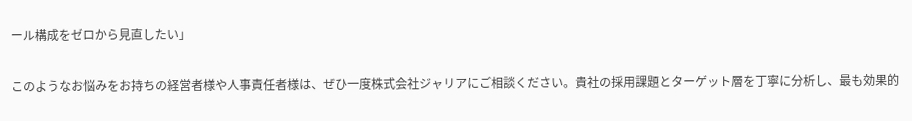ール構成をゼロから見直したい」

このようなお悩みをお持ちの経営者様や人事責任者様は、ぜひ一度株式会社ジャリアにご相談ください。貴社の採用課題とターゲット層を丁寧に分析し、最も効果的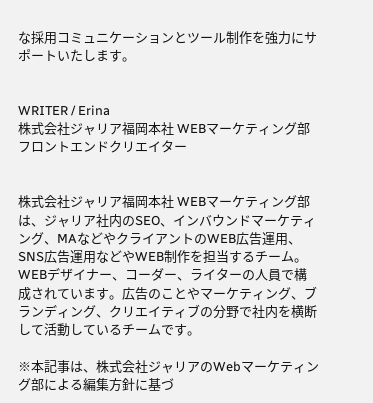な採用コミュニケーションとツール制作を強力にサポートいたします。


WRITER / Erina
株式会社ジャリア福岡本社 WEBマーケティング部 フロントエンドクリエイター


株式会社ジャリア福岡本社 WEBマーケティング部は、ジャリア社内のSEO、インバウンドマーケティング、MAなどやクライアントのWEB広告運用、SNS広告運用などやWEB制作を担当するチーム。WEBデザイナー、コーダー、ライターの人員で構成されています。広告のことやマーケティング、ブランディング、クリエイティブの分野で社内を横断して活動しているチームです。

※本記事は、株式会社ジャリアのWebマーケティング部による編集方針に基づ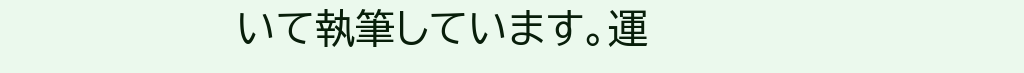いて執筆しています。運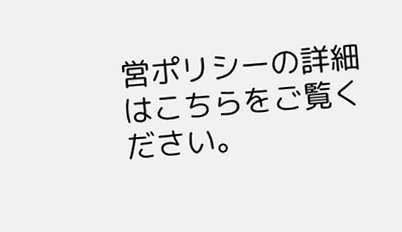営ポリシーの詳細はこちらをご覧ください。